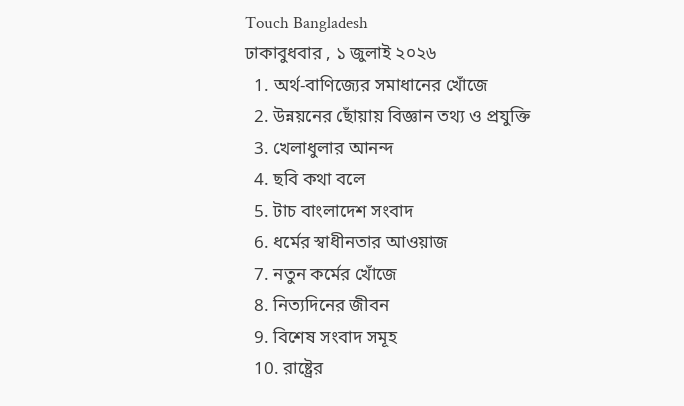Touch Bangladesh
ঢাকাবুধবার , ১ জুলাই ২০২৬
  1. অর্থ-বাণিজ্যের সমাধানের খোঁজে
  2. উন্নয়নের ছোঁয়ায় বিজ্ঞান তথ্য ও প্রযুক্তি
  3. খেলাধুলার আনন্দ
  4. ছবি কথা বলে
  5. টাচ বাংলাদেশ সংবাদ
  6. ধর্মের স্বাধীনতার আওয়াজ
  7. নতুন কর্মের খোঁজে
  8. নিত্যদিনের জীবন
  9. বিশেষ সংবাদ সমূহ
  10. রাষ্ট্রের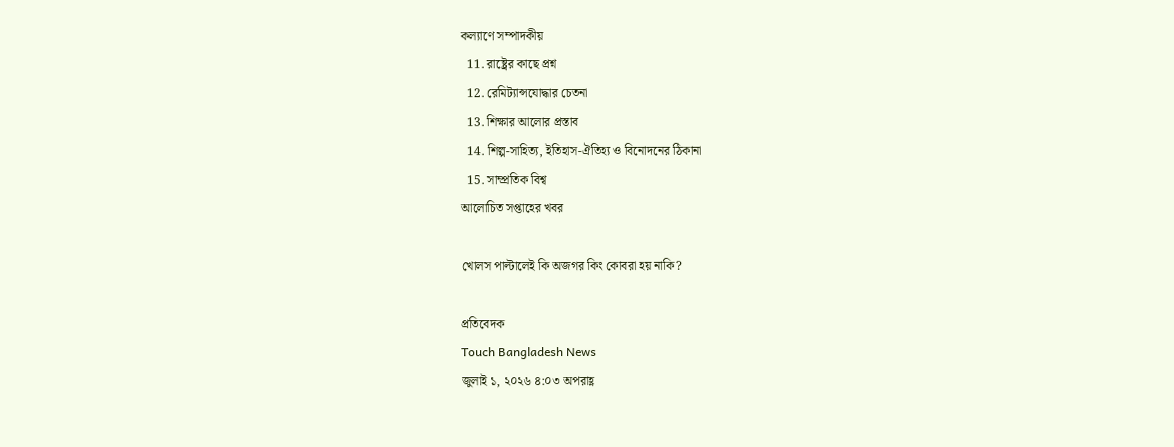কল্যাণে সম্পাদকীয়
  11. রাষ্ট্রের কাছে প্রশ্ন
  12. রেমিট্যান্সযোদ্ধার চেতনা
  13. শিক্ষার আলোর প্রস্তাব
  14. শিল্প-সাহিত্য, ইতিহাস-ঐতিহ্য ও বিনোদনের ঠিকানা
  15. সাম্প্রতিক বিশ্ব
আলোচিত সপ্তাহের খবর

খোলস পাল্টালেই কি অজগর কিং কোবরা হয় নাকি?

প্রতিবেদক
Touch Bangladesh News
জুলাই ১, ২০২৬ ৪:০৩ অপরাহ্ণ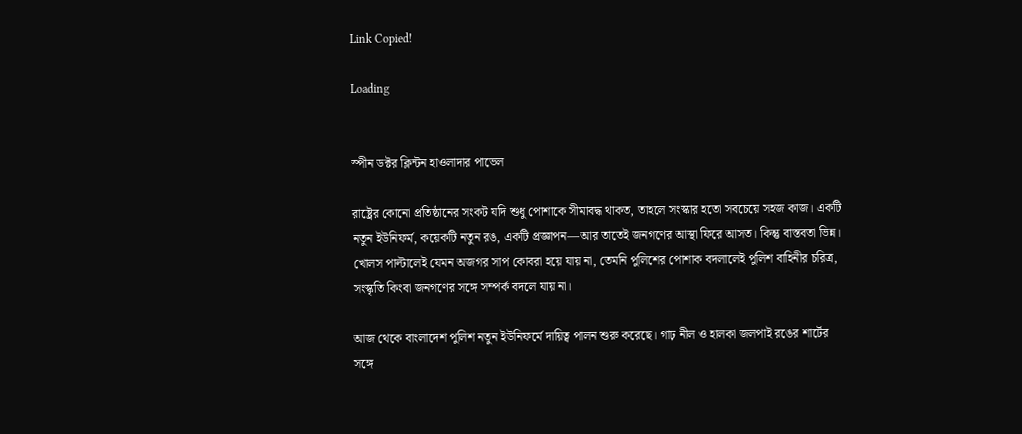Link Copied!

Loading


স্পীন ডক্টর ক্লিন্টন হাওলাদার পাভেল

রাষ্ট্রের কোনো প্রতিষ্ঠানের সংকট যদি শুধু পোশাকে সীমাবদ্ধ থাকত, তাহলে সংস্কার হতো সবচেয়ে সহজ কাজ। একটি নতুন ইউনিফর্ম, কয়েকটি নতুন রঙ, একটি প্রজ্ঞাপন—আর তাতেই জনগণের আস্থা ফিরে আসত। কিন্তু বাস্তবতা ভিন্ন। খোলস পাল্টালেই যেমন অজগর সাপ কোবরা হয়ে যায় না, তেমনি পুলিশের পোশাক বদলালেই পুলিশ বাহিনীর চরিত্র, সংস্কৃতি কিংবা জনগণের সঙ্গে সম্পর্ক বদলে যায় না।

আজ থেকে বাংলাদেশ পুলিশ নতুন ইউনিফর্মে দায়িত্ব পালন শুরু করেছে। গাঢ় নীল ও হালকা জলপাই রঙের শার্টের সঙ্গে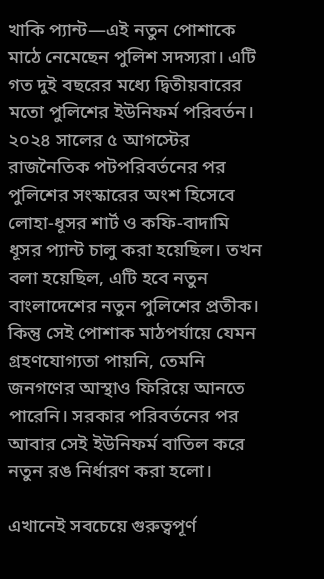খাকি প্যান্ট—এই নতুন পোশাকে মাঠে নেমেছেন পুলিশ সদস্যরা। এটি গত দুই বছরের মধ্যে দ্বিতীয়বারের মতো পুলিশের ইউনিফর্ম পরিবর্তন। ২০২৪ সালের ৫ আগস্টের রাজনৈতিক পটপরিবর্তনের পর পুলিশের সংস্কারের অংশ হিসেবে লোহা-ধূসর শার্ট ও কফি-বাদামি ধূসর প্যান্ট চালু করা হয়েছিল। তখন বলা হয়েছিল, এটি হবে নতুন বাংলাদেশের নতুন পুলিশের প্রতীক। কিন্তু সেই পোশাক মাঠপর্যায়ে যেমন গ্রহণযোগ্যতা পায়নি, তেমনি জনগণের আস্থাও ফিরিয়ে আনতে পারেনি। সরকার পরিবর্তনের পর আবার সেই ইউনিফর্ম বাতিল করে নতুন রঙ নির্ধারণ করা হলো।

এখানেই সবচেয়ে গুরুত্বপূর্ণ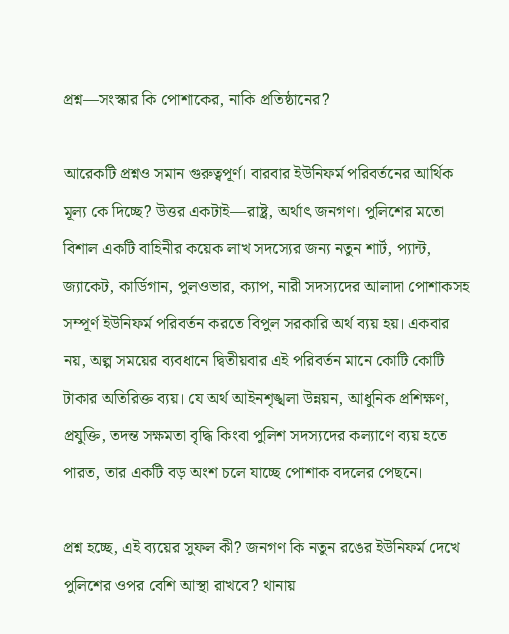প্রশ্ন—সংস্কার কি পোশাকের, নাকি প্রতিষ্ঠানের?

আরেকটি প্রশ্নও সমান গুরুত্বপূর্ণ। বারবার ইউনিফর্ম পরিবর্তনের আর্থিক মূল্য কে দিচ্ছে? উত্তর একটাই—রাষ্ট্র, অর্থাৎ জনগণ। পুলিশের মতো বিশাল একটি বাহিনীর কয়েক লাখ সদস্যের জন্য নতুন শার্ট, প্যান্ট, জ্যাকেট, কার্ডিগান, পুলওভার, ক্যাপ, নারী সদস্যদের আলাদা পোশাকসহ সম্পূর্ণ ইউনিফর্ম পরিবর্তন করতে বিপুল সরকারি অর্থ ব্যয় হয়। একবার নয়, অল্প সময়ের ব্যবধানে দ্বিতীয়বার এই পরিবর্তন মানে কোটি কোটি টাকার অতিরিক্ত ব্যয়। যে অর্থ আইনশৃঙ্খলা উন্নয়ন, আধুনিক প্রশিক্ষণ, প্রযুক্তি, তদন্ত সক্ষমতা বৃদ্ধি কিংবা পুলিশ সদস্যদের কল্যাণে ব্যয় হতে পারত, তার একটি বড় অংশ চলে যাচ্ছে পোশাক বদলের পেছনে।

প্রশ্ন হচ্ছে, এই ব্যয়ের সুফল কী? জনগণ কি নতুন রঙের ইউনিফর্ম দেখে পুলিশের ওপর বেশি আস্থা রাখবে? থানায়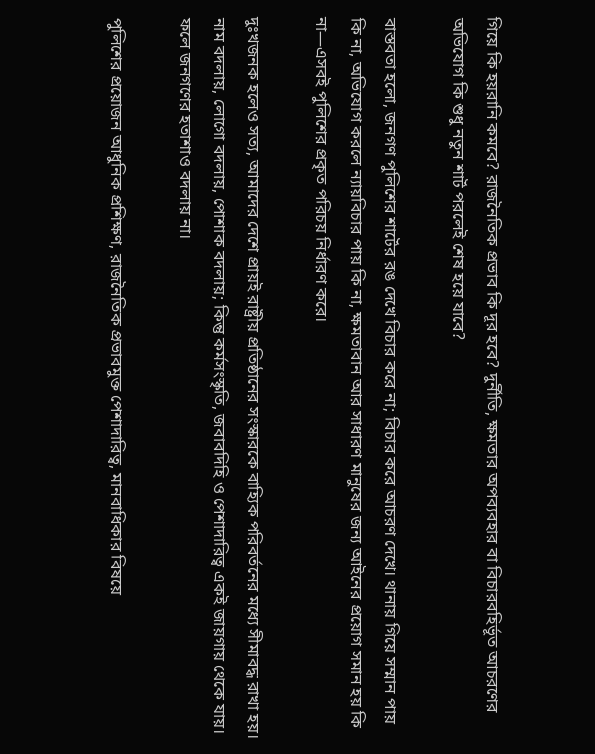গিয়ে কি হয়রানি কমবে? রাজনৈতিক প্রভাব কি দূর হবে? দুর্নীতি, ক্ষমতার অপব্যবহার বা বিচারবহির্ভূত আচরণের অভিযোগ কি শুধু নতুন শার্ট পরলেই শেষ হয়ে যাবে?

বাস্তবতা হলো, জনগণ পুলিশের শার্টের রঙ দেখে বিচার করে না; বিচার করে আচরণ দেখে। থানায় গিয়ে সম্মান পায় কি না, অভিযোগ করলে ন্যায়বিচার পায় কি না, ক্ষমতাবান আর সাধারণ মানুষের জন্য আইনের প্রয়োগ সমান হয় কি না—এসবই পুলিশের প্রকৃত পরিচয় নির্ধারণ করে।

দুঃখজনক হলেও সত্য, আমাদের দেশে প্রায়ই রাষ্ট্রীয় প্রতিষ্ঠানের সংস্কারকে বাহ্যিক পরিবর্তনের মধ্যে সীমাবদ্ধ রাখা হয়। নাম বদলায়, লোগো বদলায়, পোশাক বদলায়; কিন্তু কর্মসংস্কৃতি, জবাবদিহি ও পেশাদারিত্ব একই জায়গায় থেকে যায়। ফলে জনগণের হতাশাও বদলায় না।

পুলিশের প্রয়োজন আধুনিক প্রশিক্ষণ, রাজনৈতিক প্রভাবমুক্ত পেশাদারিত্ব, মানবাধিকার বিষয়ে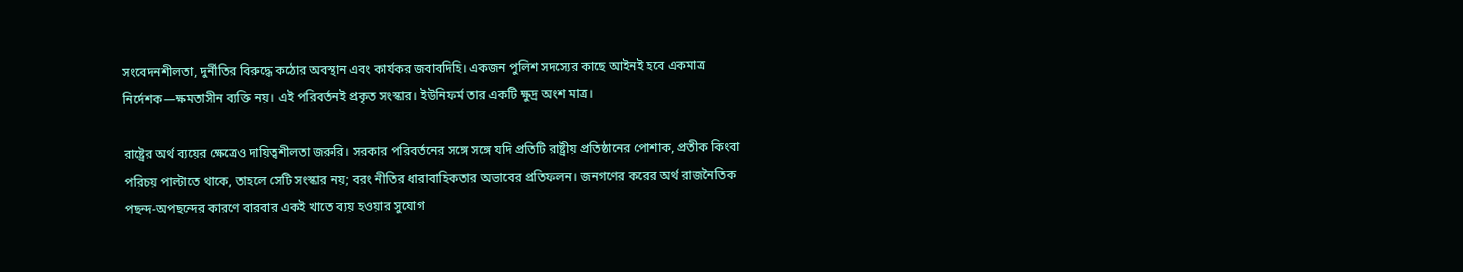সংবেদনশীলতা, দুর্নীতির বিরুদ্ধে কঠোর অবস্থান এবং কার্যকর জবাবদিহি। একজন পুলিশ সদস্যের কাছে আইনই হবে একমাত্র নির্দেশক—ক্ষমতাসীন ব্যক্তি নয়। এই পরিবর্তনই প্রকৃত সংস্কার। ইউনিফর্ম তার একটি ক্ষুদ্র অংশ মাত্র।

রাষ্ট্রের অর্থ ব্যয়ের ক্ষেত্রেও দায়িত্বশীলতা জরুরি। সরকার পরিবর্তনের সঙ্গে সঙ্গে যদি প্রতিটি রাষ্ট্রীয় প্রতিষ্ঠানের পোশাক, প্রতীক কিংবা পরিচয় পাল্টাতে থাকে, তাহলে সেটি সংস্কার নয়; বরং নীতির ধারাবাহিকতার অভাবের প্রতিফলন। জনগণের করের অর্থ রাজনৈতিক পছন্দ-অপছন্দের কারণে বারবার একই খাতে ব্যয় হওয়ার সুযোগ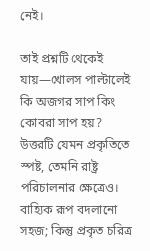নেই।

তাই প্রশ্নটি থেকেই যায়—খোলস পাল্টালেই কি অজগর সাপ কিং কোবরা সাপ হয়? উত্তরটি যেমন প্রকৃতিতে স্পষ্ট, তেমনি রাষ্ট্র পরিচালনার ক্ষেত্রেও। বাহ্যিক রূপ বদলানো সহজ; কিন্তু প্রকৃত চরিত্র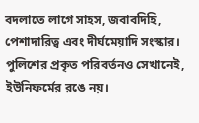বদলাতে লাগে সাহস, জবাবদিহি, পেশাদারিত্ব এবং দীর্ঘমেয়াদি সংস্কার। পুলিশের প্রকৃত পরিবর্তনও সেখানেই, ইউনিফর্মের রঙে নয়।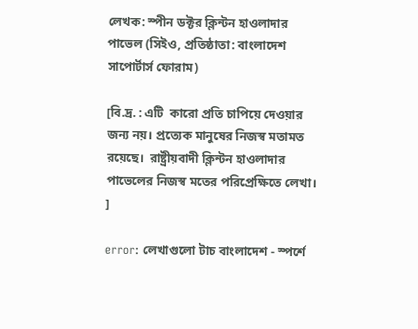লেখক: স্পীন ডক্টর ক্লিন্টন হাওলাদার পাভেল (সিইও, প্রতিষ্ঠাতা: বাংলাদেশ সাপোর্টার্স ফোরাম)

[বি.দ্র. : এটি  কারো প্রতি চাপিয়ে দেওয়ার জন্য নয়। প্রত্যেক মানুষের নিজস্ব মতামত রয়েছে।  রাষ্ট্রীয়বাদী ক্লিন্টন হাওলাদার পাভেলের নিজস্ব মতের পরিপ্রেক্ষিতে লেখা। ]

error: লেখাগুলো টাচ বাংলাদেশ - স্পর্শে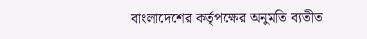বাংলাদেশের কর্তৃপক্ষের অনুমতি ব্যতীত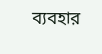ব্যবহার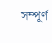সম্পূর্ণ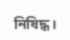নিষিদ্ধ।